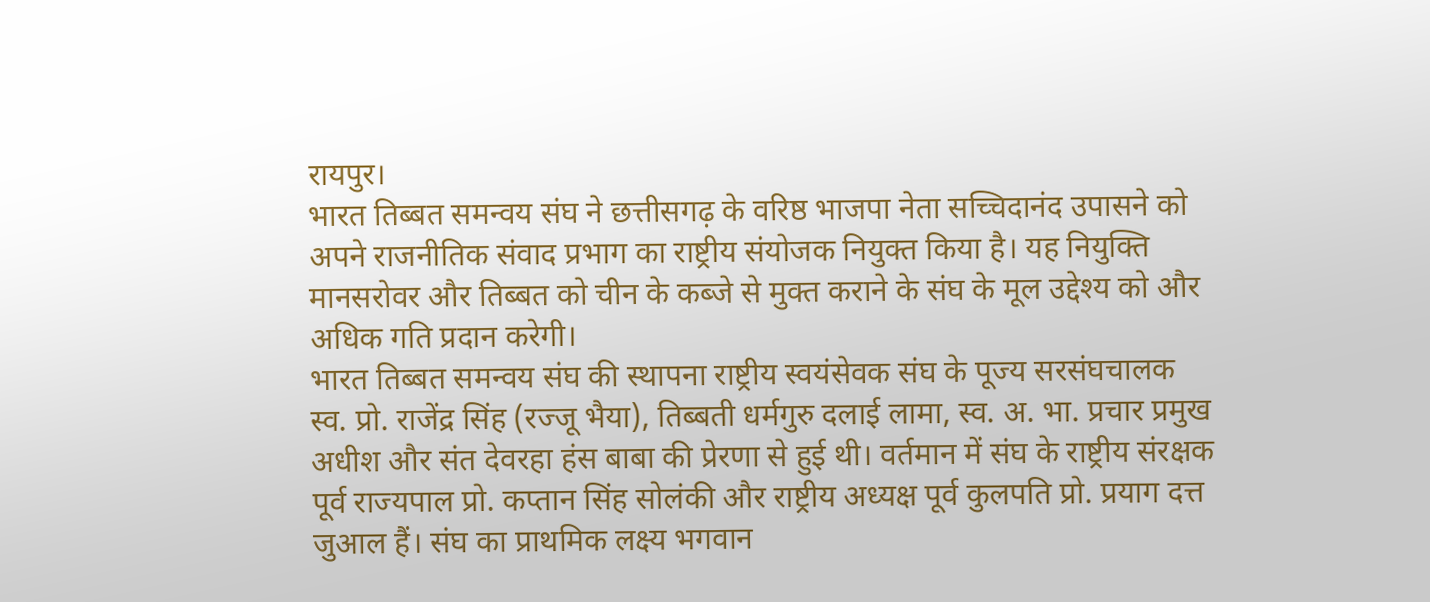रायपुर।
भारत तिब्बत समन्वय संघ ने छत्तीसगढ़ के वरिष्ठ भाजपा नेता सच्चिदानंद उपासने को अपने राजनीतिक संवाद प्रभाग का राष्ट्रीय संयोजक नियुक्त किया है। यह नियुक्ति मानसरोवर और तिब्बत को चीन के कब्जे से मुक्त कराने के संघ के मूल उद्देश्य को और अधिक गति प्रदान करेगी।
भारत तिब्बत समन्वय संघ की स्थापना राष्ट्रीय स्वयंसेवक संघ के पूज्य सरसंघचालक स्व. प्रो. राजेंद्र सिंह (रज्जू भैया), तिब्बती धर्मगुरु दलाई लामा, स्व. अ. भा. प्रचार प्रमुख अधीश और संत देवरहा हंस बाबा की प्रेरणा से हुई थी। वर्तमान में संघ के राष्ट्रीय संरक्षक पूर्व राज्यपाल प्रो. कप्तान सिंह सोलंकी और राष्ट्रीय अध्यक्ष पूर्व कुलपति प्रो. प्रयाग दत्त जुआल हैं। संघ का प्राथमिक लक्ष्य भगवान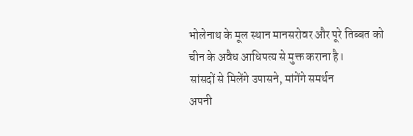भोलेनाथ के मूल स्थान मानसरोवर और पूरे तिब्बत को चीन के अवैध आधिपत्य से मुक्त कराना है।
सांसदों से मिलेंगे उपासने, मांगेंगे समर्थन
अपनी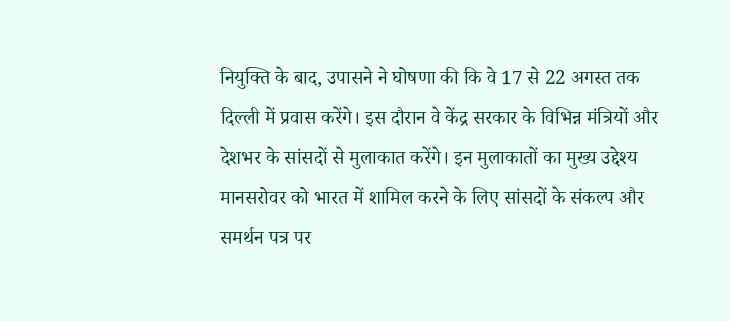नियुक्ति के बाद, उपासने ने घोषणा की कि वे 17 से 22 अगस्त तक दिल्ली में प्रवास करेंगे। इस दौरान वे केंद्र सरकार के विभिन्न मंत्रियों और देशभर के सांसदों से मुलाकात करेंगे। इन मुलाकातों का मुख्य उद्देश्य मानसरोवर को भारत में शामिल करने के लिए सांसदों के संकल्प और समर्थन पत्र पर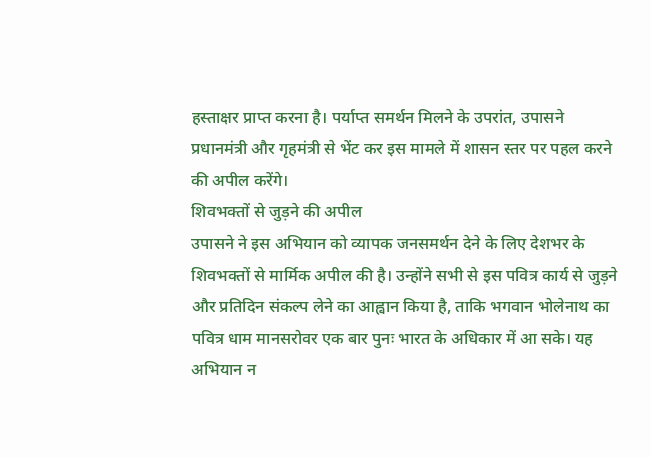हस्ताक्षर प्राप्त करना है। पर्याप्त समर्थन मिलने के उपरांत, उपासने प्रधानमंत्री और गृहमंत्री से भेंट कर इस मामले में शासन स्तर पर पहल करने की अपील करेंगे।
शिवभक्तों से जुड़ने की अपील
उपासने ने इस अभियान को व्यापक जनसमर्थन देने के लिए देशभर के शिवभक्तों से मार्मिक अपील की है। उन्होंने सभी से इस पवित्र कार्य से जुड़ने और प्रतिदिन संकल्प लेने का आह्वान किया है, ताकि भगवान भोलेनाथ का पवित्र धाम मानसरोवर एक बार पुनः भारत के अधिकार में आ सके। यह अभियान न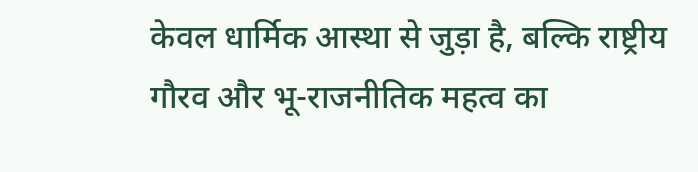केवल धार्मिक आस्था से जुड़ा है, बल्कि राष्ट्रीय गौरव और भू-राजनीतिक महत्व का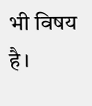भी विषय है।